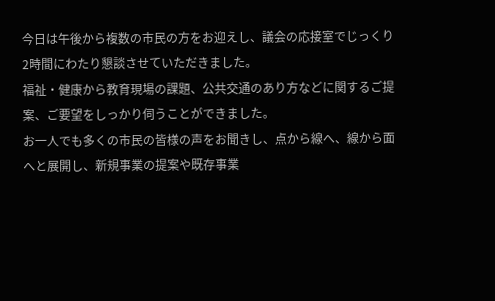今日は午後から複数の市民の方をお迎えし、議会の応接室でじっくり2時間にわたり懇談させていただきました。
福祉・健康から教育現場の課題、公共交通のあり方などに関するご提案、ご要望をしっかり伺うことができました。
お一人でも多くの市民の皆様の声をお聞きし、点から線へ、線から面へと展開し、新規事業の提案や既存事業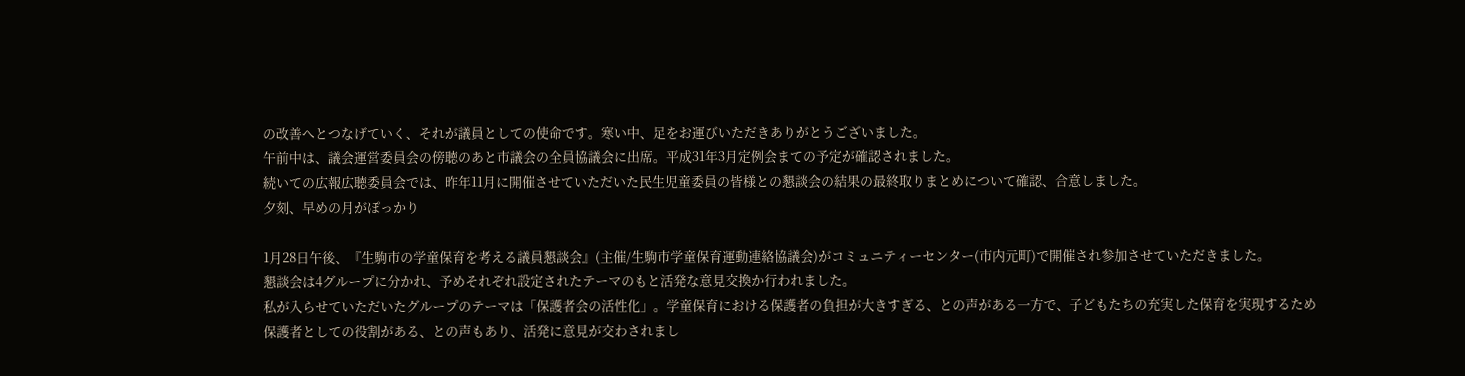の改善へとつなげていく、それが議員としての使命です。寒い中、足をお運びいただきありがとうございました。
午前中は、議会運営委員会の傍聴のあと市議会の全員協議会に出席。平成31年3月定例会まての予定が確認されました。
続いての広報広聴委員会では、昨年11月に開催させていただいた民生児童委員の皆様との懇談会の結果の最終取りまとめについて確認、合意しました。
夕刻、早めの月がぽっかり

1月28日午後、『生駒市の学童保育を考える議員懇談会』(主催/生駒市学童保育運動連絡協議会)がコミュニティーセンター(市内元町)で開催され参加させていただきました。
懇談会は4グループに分かれ、予めそれぞれ設定されたテーマのもと活発な意見交換か行われました。
私が入らせていただいたグループのテーマは「保護者会の活性化」。学童保育における保護者の負担が大きすぎる、との声がある一方で、子どもたちの充実した保育を実現するため保護者としての役割がある、との声もあり、活発に意見が交わされまし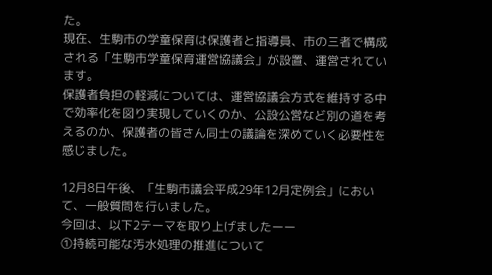た。
現在、生駒市の学童保育は保護者と指導員、市の三者で構成される「生駒市学童保育運営協議会」が設置、運営されています。
保護者負担の軽減については、運営協議会方式を維持する中で効率化を図り実現していくのか、公設公営など別の道を考えるのか、保護者の皆さん同士の議論を深めていく必要性を感じました。

12月8日午後、「生駒市議会平成29年12月定例会」において、一般質問を行いました。
今回は、以下2テーマを取り上げましたーー
①持続可能な汚水処理の推進について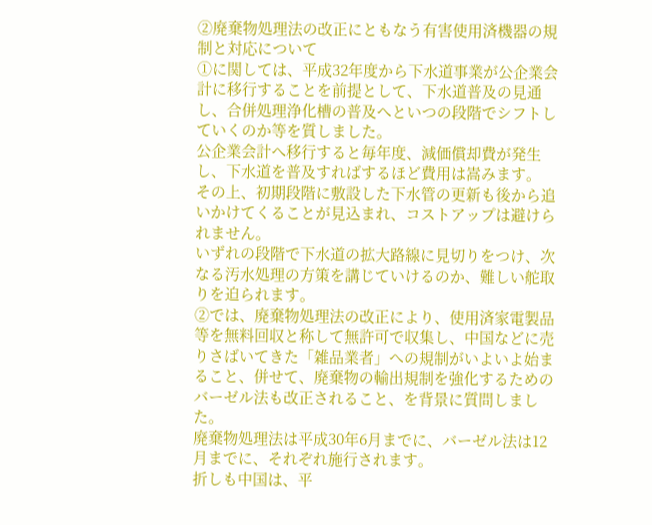②廃棄物処理法の改正にともなう有害使用済機器の規制と対応について
①に関しては、平成32年度から下水道事業が公企業会計に移行することを前提として、下水道普及の見通し、合併処理浄化槽の普及へといつの段階でシフトしていくのか等を質しました。
公企業会計へ移行すると毎年度、減価償却費が発生し、下水道を普及すればするほど費用は嵩みます。
その上、初期段階に敷設した下水管の更新も後から追いかけてくることが見込まれ、コストアップは避けられません。
いずれの段階で下水道の拡大路線に見切りをつけ、次なる汚水処理の方策を講じていけるのか、難しい舵取りを迫られます。
②では、廃棄物処理法の改正により、使用済家電製品等を無料回収と称して無許可で収集し、中国などに売りさばいてきた「雑品業者」への規制がいよいよ始まること、併せて、廃棄物の輸出規制を強化するためのバーゼル法も改正されること、を背景に質問しました。
廃棄物処理法は平成30年6月までに、バーゼル法は12月までに、それぞれ施行されます。
折しも中国は、平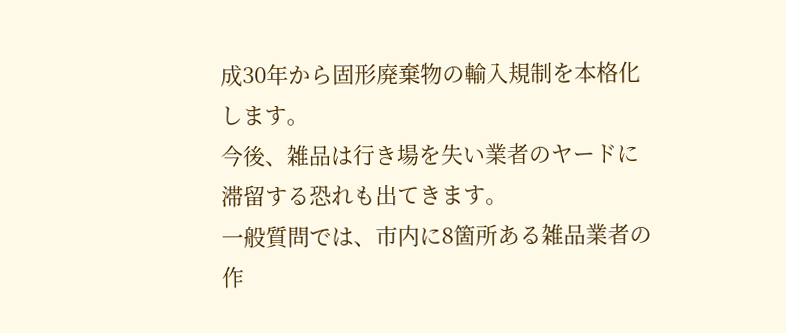成30年から固形廃棄物の輸入規制を本格化します。
今後、雑品は行き場を失い業者のヤードに滞留する恐れも出てきます。
一般質問では、市内に8箇所ある雑品業者の作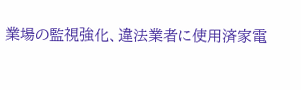業場の監視強化、違法業者に使用済家電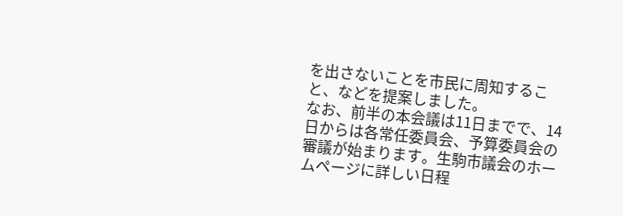を出さないことを市民に周知すること、などを提案しました。
なお、前半の本会議は11日までで、14日からは各常任委員会、予算委員会の審議が始まります。生駒市議会のホームページに詳しい日程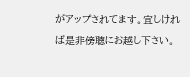がアップされてます。宜しければ是非傍聴にお越し下さい。